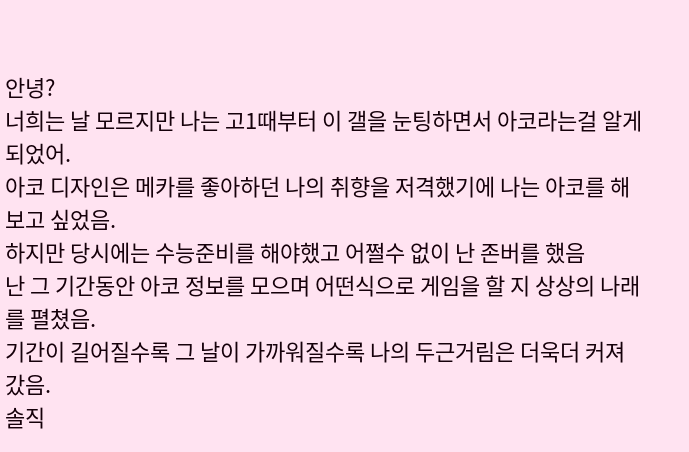안녕?
너희는 날 모르지만 나는 고1때부터 이 갤을 눈팅하면서 아코라는걸 알게되었어.
아코 디자인은 메카를 좋아하던 나의 취향을 저격했기에 나는 아코를 해보고 싶었음.
하지만 당시에는 수능준비를 해야했고 어쩔수 없이 난 존버를 했음
난 그 기간동안 아코 정보를 모으며 어떤식으로 게임을 할 지 상상의 나래를 펼쳤음.
기간이 길어질수록 그 날이 가까워질수록 나의 두근거림은 더욱더 커져갔음.
솔직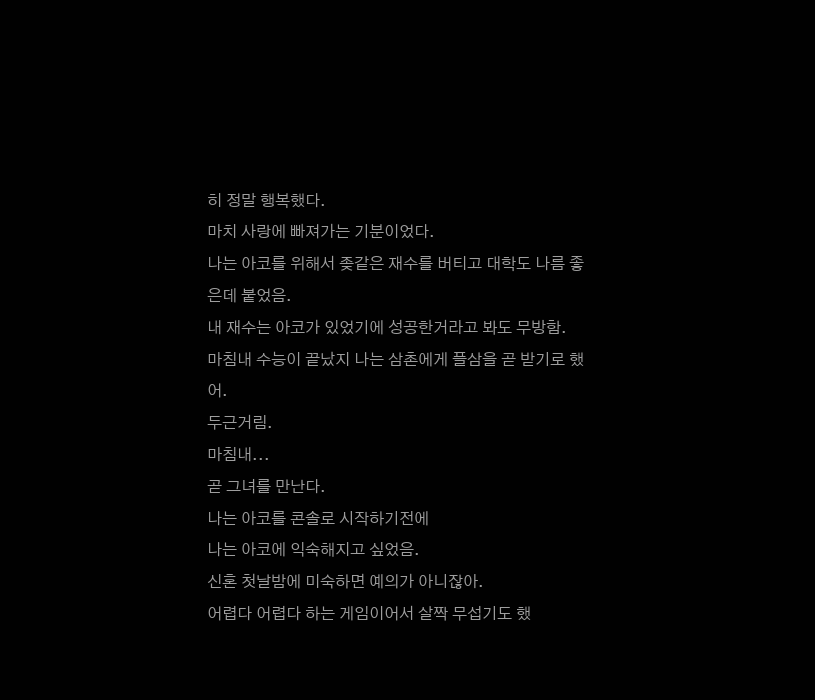히 정말 행복했다.
마치 사랑에 빠져가는 기분이었다.
나는 아코를 위해서 좆같은 재수를 버티고 대학도 나름 좋은데 붙었음.
내 재수는 아코가 있었기에 성공한거라고 봐도 무방함.
마침내 수능이 끝났지 나는 삼촌에게 플삼을 곧 받기로 했어.
두근거림.
마침내...
곧 그녀를 만난다.
나는 아코를 콘솔로 시작하기전에
나는 아코에 익숙해지고 싶었음.
신혼 첫날밤에 미숙하면 예의가 아니잖아.
어렵다 어렵다 하는 게임이어서 살짝 무섭기도 했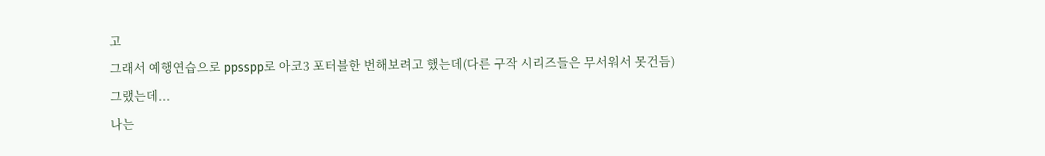고
그래서 예행연습으로 ppsspp로 아코3 포터블한 번해보려고 했는데(다른 구작 시리즈들은 무서워서 못건듬)
그랬는데...
나는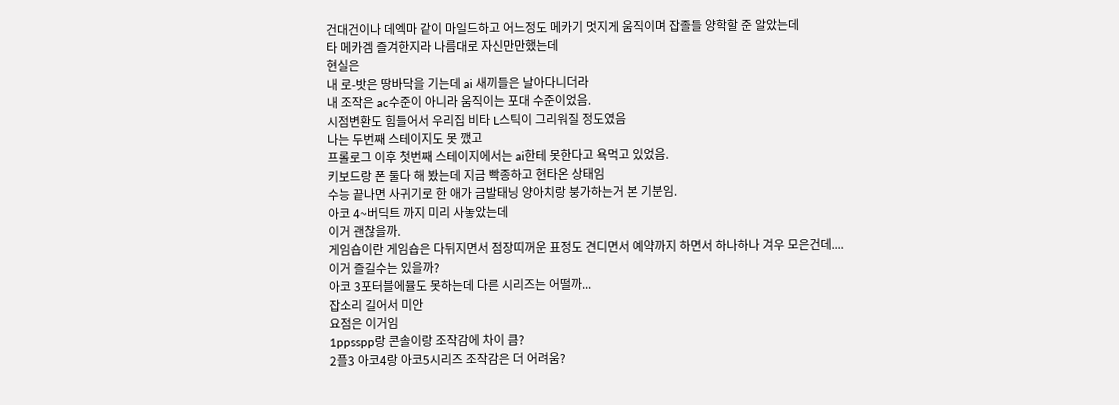건대건이나 데엑마 같이 마일드하고 어느정도 메카기 멋지게 움직이며 잡졸들 양학할 준 알았는데
타 메카겜 즐겨한지라 나름대로 자신만만했는데
현실은
내 로-밧은 땅바닥을 기는데 ai 새끼들은 날아다니더라
내 조작은 ac수준이 아니라 움직이는 포대 수준이었음.
시점변환도 힘들어서 우리집 비타 L스틱이 그리워질 정도였음
나는 두번째 스테이지도 못 깼고
프롤로그 이후 첫번째 스테이지에서는 ai한테 못한다고 욕먹고 있었음.
키보드랑 폰 둘다 해 봤는데 지금 빡종하고 현타온 상태임
수능 끝나면 사귀기로 한 애가 금발태닝 양아치랑 붕가하는거 본 기분임.
아코 4~버딕트 까지 미리 사놓았는데
이거 괜찮을까.
게임숍이란 게임숍은 다뒤지면서 점장띠꺼운 표정도 견디면서 예약까지 하면서 하나하나 겨우 모은건데....
이거 즐길수는 있을까?
아코 3포터블에뮬도 못하는데 다른 시리즈는 어떨까...
잡소리 길어서 미안
요점은 이거임
1ppsspp랑 콘솔이랑 조작감에 차이 큼?
2플3 아코4랑 아코5시리즈 조작감은 더 어려움?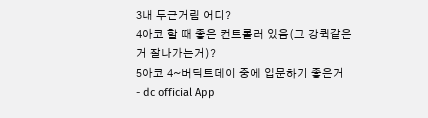3내 두근거림 어디?
4아코 할 때 좋은 컨트롤러 있음(그 강퀵같은거 잘나가는거)?
5아코 4~버딕트데이 중에 입문하기 좋은거
- dc official App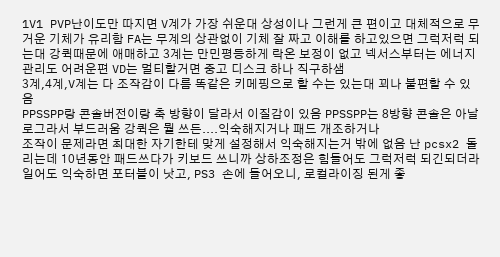1V1 PVP난이도만 따지면 V계가 가장 쉬운대 상성이나 그런게 큰 편이고 대체적으로 무거운 기체가 유리함 FA는 무계의 상관없이 기체 잘 짜고 이해를 하고있으면 그럭저럭 되는대 강퀵때문에 애매하고 3계는 만민평등하게 락온 보정이 없고 넥서스부터는 에너지 관리도 어려운편 VD는 멀티할거면 중고 디스크 하나 직구하샘
3계,4계,V계는 다 조작감이 다름 똑같은 키메핑으로 할 수는 있는대 꾀나 불편할 수 있음
PPSSPP랑 콘솔버전이랑 축 방향이 달라서 이질감이 있음 PPSSPP는 8방향 콘솔은 아날로그라서 부드러움 강퀵은 뭘 쓰든....익숙해지거나 패드 개조하거나
조작이 문제라면 최대한 자기한테 맞게 설정해서 익숙해지는거 밖에 없음 난 pcsx2 돌리는데 10년동안 패드쓰다가 키보드 쓰니까 상하조정은 힘들어도 그럭저럭 되긴되더라
일어도 익숙하면 포터블이 낫고, PS3 손에 들어오니, 로컬라이징 된게 좋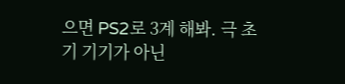으면 PS2로 3계 해봐. 극 초기 기기가 아닌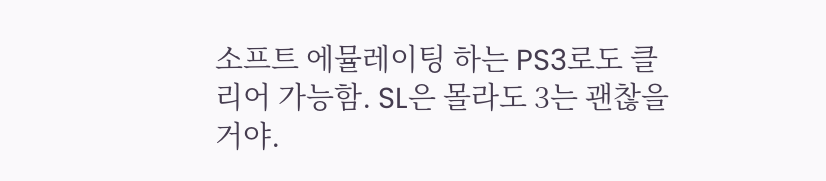소프트 에뮬레이팅 하는 PS3로도 클리어 가능함. SL은 몰라도 3는 괜찮을거야.